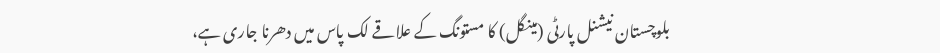بلوچستان نیشنل پارٹی (مینگل) کا مستونگ کے علاقے لک پاس میں دھرنا جاری ہے،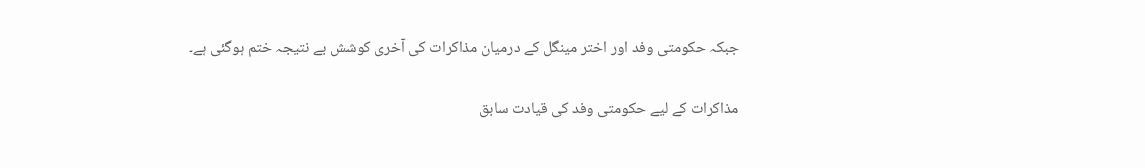جبکہ حکومتی وفد اور اختر مینگل کے درمیان مذاکرات کی آخری کوشش بے نتیجہ ختم ہوگئی ہے۔

مذاکرات کے لیے حکومتی وفد کی قیادت سابق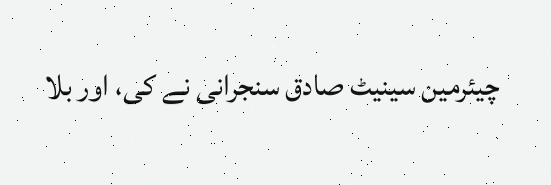چیئرمین سینیٹ صادق سنجرانی نے کی، اور بلا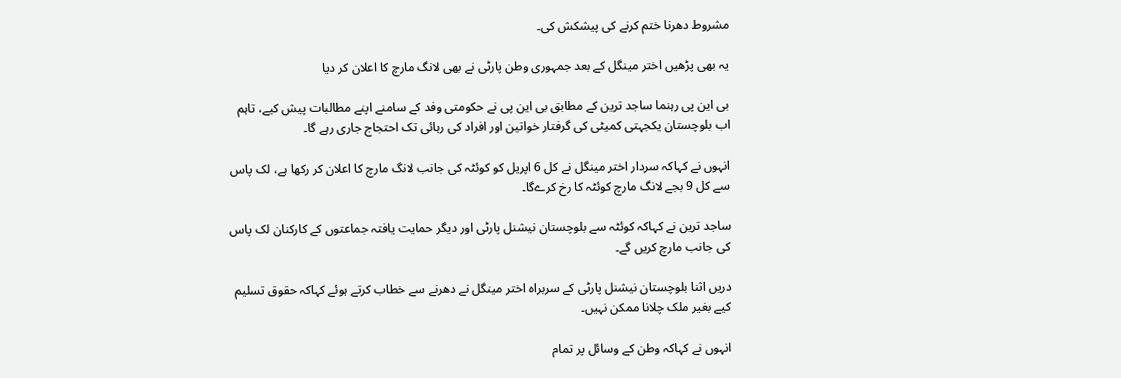مشروط دھرنا ختم کرنے کی پیشکش کی۔

یہ بھی پڑھیں اختر مینگل کے بعد جمہوری وطن پارٹی نے بھی لانگ مارچ کا اعلان کر دیا

بی این پی رہنما ساجد ترین کے مطابق بی این پی نے حکومتی وفد کے سامنے اپنے مطالبات پیش کیے، تاہم اب بلوچستان یکجہتی کمیٹی کی گرفتار خواتین اور افراد کی رہائی تک احتجاج جاری رہے گا۔

انہوں نے کہاکہ سردار اختر مینگل نے کل 6 اپریل کو کوئٹہ کی جانب لانگ مارچ کا اعلان کر رکھا ہے، لک پاس سے کل 9 بجے لانگ مارچ کوئٹہ کا رخ کرےگا۔

ساجد ترین نے کہاکہ کوئٹہ سے بلوچستان نیشنل پارٹی اور دیگر حمایت یافتہ جماعتوں کے کارکنان لک پاس کی جانب مارچ کریں گے۔

دریں اثنا بلوچستان نیشنل پارٹی کے سربراہ اختر مینگل نے دھرنے سے خطاب کرتے ہوئے کہاکہ حقوق تسلیم کیے بغیر ملک چلانا ممکن نہیں۔

انہوں نے کہاکہ وطن کے وسائل پر تمام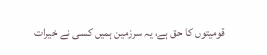قومیتوں کا حق ہے، یہ سرزمین ہمیں کسی نے خیرات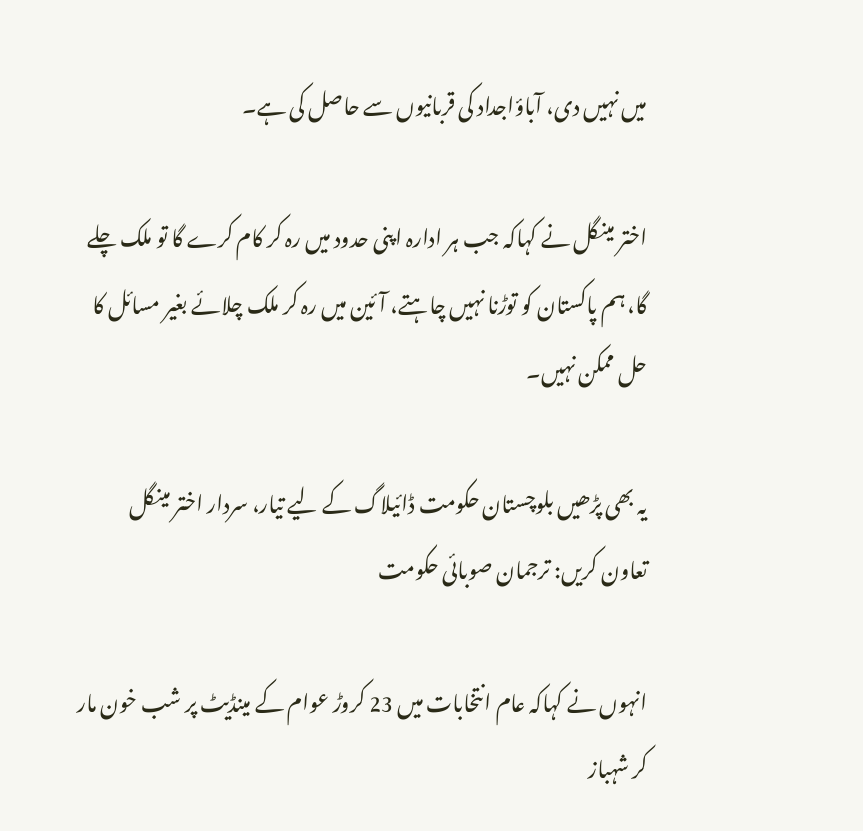میں نہیں دی، آباؤاجداد کی قربانیوں سے حاصل کی ہے۔

اختر مینگل نے کہاکہ جب ہر ادارہ اپنی حدود میں رہ کر کام کرے گا تو ملک چلے گا، ہم پاکستان کو توڑنا نہیں چاہتے، آئین میں رہ کر ملک چلائے بغیر مسائل کا حل ممکن نہیں۔

یہ بھی پڑھیں بلوچستان حکومت ڈائیلاگ کے لیے تیار، سردار اختر مینگل تعاون کریں: ترجمان صوبائی حکومت

انہوں نے کہاکہ عام انتخابات میں 23 کروڑ عوام کے مینڈیٹ پر شب خون مار کر شہباز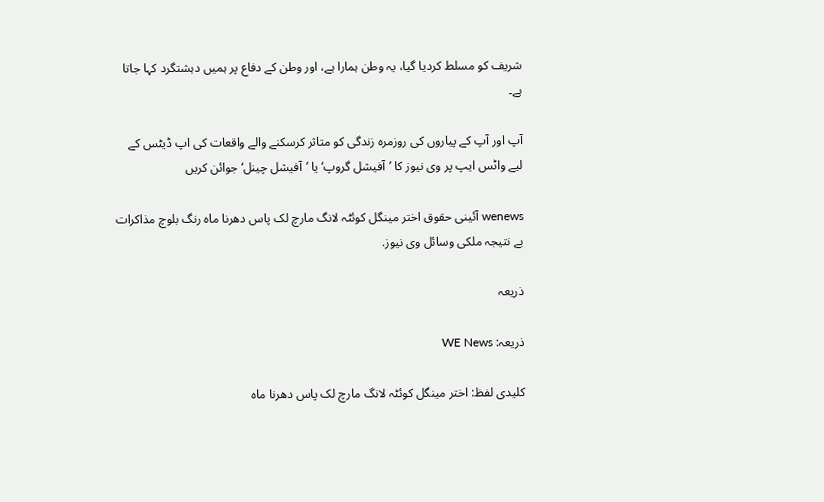شریف کو مسلط کردیا گیا، یہ وطن ہمارا ہے، اور وطن کے دفاع پر ہمیں دہشتگرد کہا جاتا ہے۔

آپ اور آپ کے پیاروں کی روزمرہ زندگی کو متاثر کرسکنے والے واقعات کی اپ ڈیٹس کے لیے واٹس ایپ پر وی نیوز کا ’آفیشل گروپ‘ یا ’آفیشل چینل‘ جوائن کریں

wenews آئینی حقوق اختر مینگل کوئٹہ لانگ مارچ لک پاس دھرنا ماہ رنگ بلوچ مذاکرات بے نتیجہ ملکی وسائل وی نیوز.

ذریعہ

ذریعہ: WE News

کلیدی لفظ: اختر مینگل کوئٹہ لانگ مارچ لک پاس دھرنا ماہ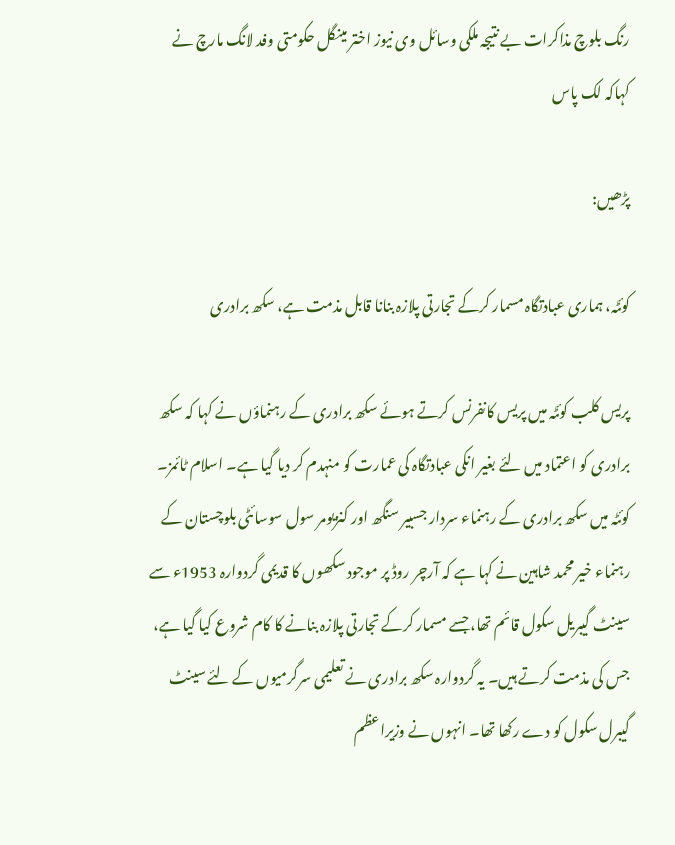رنگ بلوچ مذاکرات بے نتیجہ ملکی وسائل وی نیوز اختر مینگل حکومتی وفد لانگ مارچ نے کہاکہ لک پاس

پڑھیں:

کوئٹہ، ہماری عبادتگاہ مسمار کرکے تجارتی پلازہ بنانا قابل مذمت ہے، سکھ برادری

پریس کلب کوئٹہ میں پریس کانفرنس کرتے ہوئے سکھ برادری کے رہنماؤں نے کہا کہ سکھ برادری کو اعتماد میں لئے بغیر انکی عبادتگاہ کی عمارت کو منہدم کر دیا گیا ہے۔ اسلام ٹائمز۔ کوئٹہ میں سکھ برادری کے رہنماء سردار جسبیر سنگھ اور کنزیومر سول سوسائٹی بلوچستان کے رہنماء خیر محمد شاہین نے کہا ہے کہ آرچر روڈ پر موجود سکھوں کا قدیمی گردوارہ 1953ء سے سینٹ گیبریل سکول قائم تھا، جسے مسمار کرکے تجارتی پلازہ بنانے کا کام شروع کیا گیا ہے، جس کی مذمت کرتے ہیں۔ یہ گردوارہ سکھ برادری نے تعلیمی سرگرمیوں کے لئے سینٹ گیبرل سکول کو دے رکھا تھا۔ انہوں نے وزیراعظم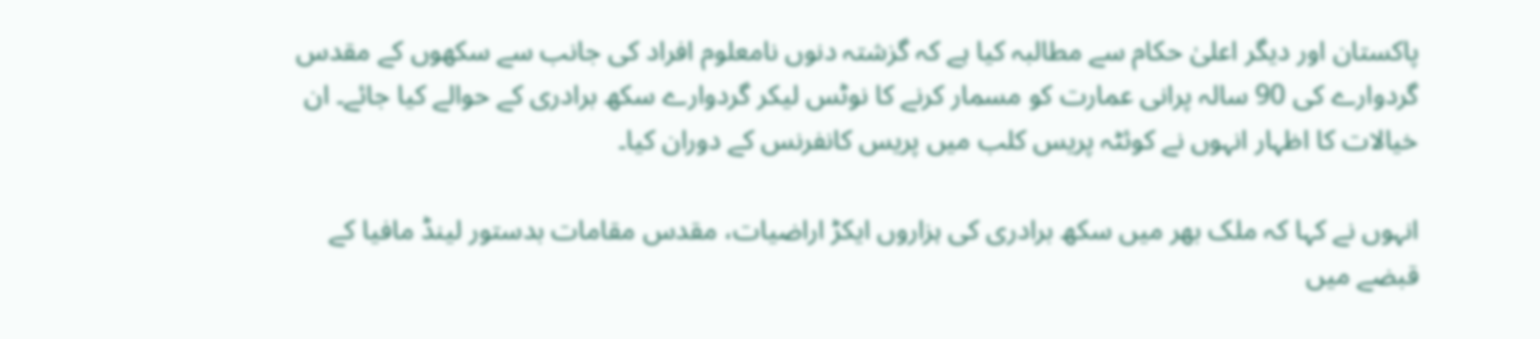پاکستان اور دیگر اعلیٰ حکام سے مطالبہ کیا ہے کہ گزشتہ دنوں نامعلوم افراد کی جانب سے سکھوں کے مقدس گردوارے کی 90 سالہ پرانی عمارت کو مسمار کرنے کا نوٹس لیکر گردوارے سکھ برادری کے حوالے کیا جائے۔ ان خیالات کا اظہار انہوں نے کوئٹہ پریس کلب میں پریس کانفرنس کے دوران کیا۔

انہوں نے کہا کہ ملک بھر میں سکھ برادری کی ہزاروں ایکڑ اراضیات، مقدس مقامات بدستور لینڈ مافیا کے قبضے میں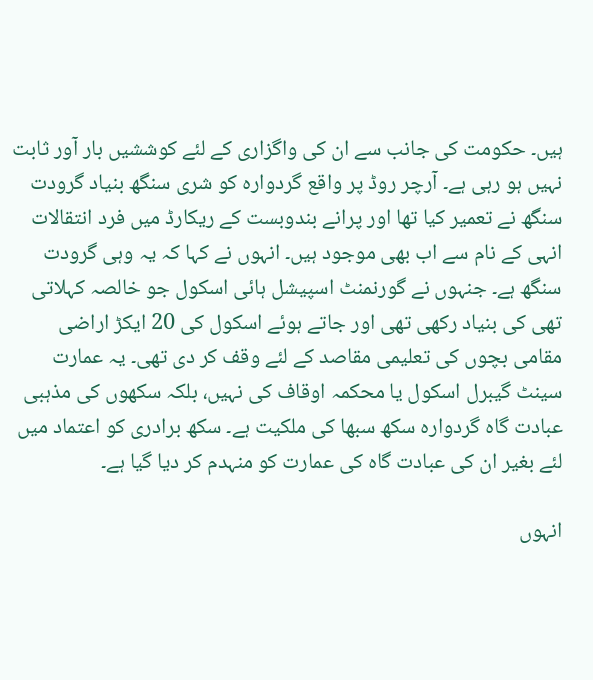ہیں۔ حکومت کی جانب سے ان کی واگزاری کے لئے کوششیں بار آور ثابت نہیں ہو رہی ہے۔ آرچر روڈ پر واقع گردوارہ کو شری سنگھ بنیاد گرودت سنگھ نے تعمیر کیا تھا اور پرانے بندوبست کے ریکارڈ میں فرد انتقالات انہی کے نام سے اب بھی موجود ہیں۔ انہوں نے کہا کہ یہ وہی گرودت سنگھ ہے۔ جنہوں نے گورنمنٹ اسپیشل ہائی اسکول جو خالصہ کہلاتی تھی کی بنیاد رکھی تھی اور جاتے ہوئے اسکول کی 20 ایکڑ اراضی مقامی بچوں کی تعلیمی مقاصد کے لئے وقف کر دی تھی۔ یہ عمارت سینٹ گیبرل اسکول یا محکمہ اوقاف کی نہیں، بلکہ سکھوں کی مذہبی عبادت گاہ گردوارہ سکھ سبھا کی ملکیت ہے۔ سکھ برادری کو اعتماد میں لئے بغیر ان کی عبادت گاہ کی عمارت کو منہدم کر دیا گیا ہے۔

انہوں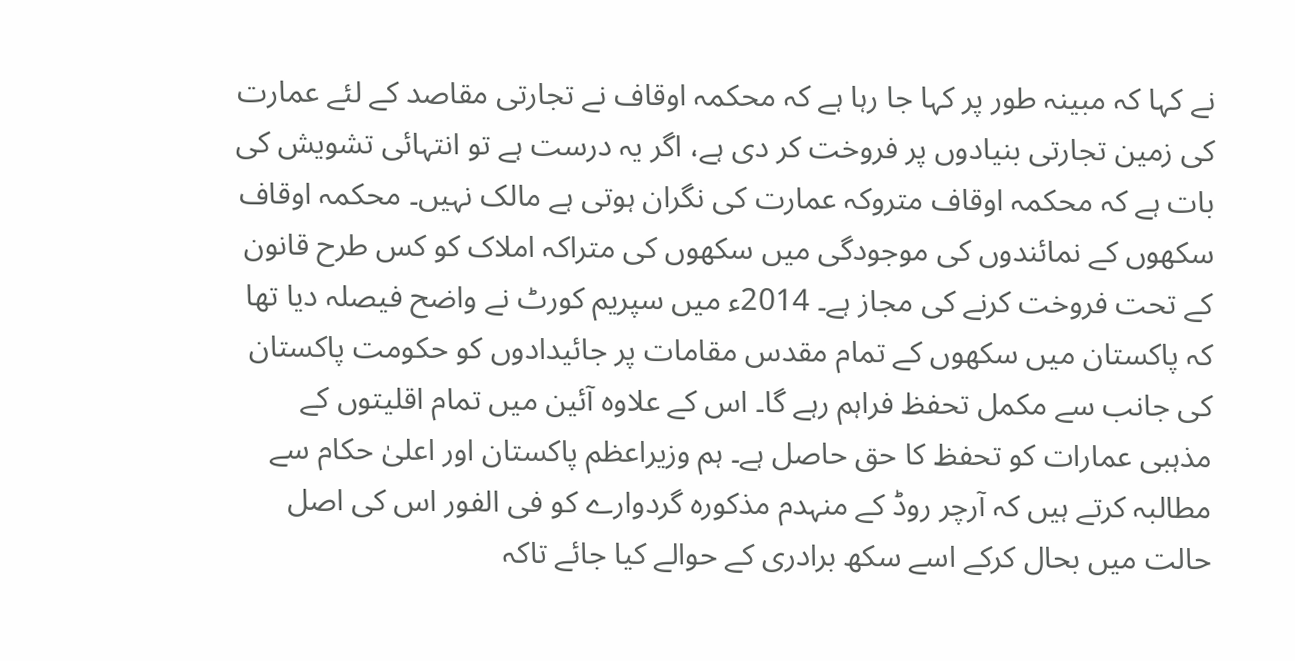نے کہا کہ مبینہ طور پر کہا جا رہا ہے کہ محکمہ اوقاف نے تجارتی مقاصد کے لئے عمارت کی زمین تجارتی بنیادوں پر فروخت کر دی ہے، اگر یہ درست ہے تو انتہائی تشویش کی بات ہے کہ محکمہ اوقاف متروکہ عمارت کی نگران ہوتی ہے مالک نہیں۔ محکمہ اوقاف سکھوں کے نمائندوں کی موجودگی میں سکھوں کی متراکہ املاک کو کس طرح قانون کے تحت فروخت کرنے کی مجاز ہے۔ 2014ء میں سپریم کورٹ نے واضح فیصلہ دیا تھا کہ پاکستان میں سکھوں کے تمام مقدس مقامات پر جائیدادوں کو حکومت پاکستان کی جانب سے مکمل تحفظ فراہم رہے گا۔ اس کے علاوہ آئین میں تمام اقلیتوں کے مذہبی عمارات کو تحفظ کا حق حاصل ہے۔ ہم وزیراعظم پاکستان اور اعلیٰ حکام سے مطالبہ کرتے ہیں کہ آرچر روڈ کے منہدم مذکورہ گردوارے کو فی الفور اس کی اصل حالت میں بحال کرکے اسے سکھ برادری کے حوالے کیا جائے تاکہ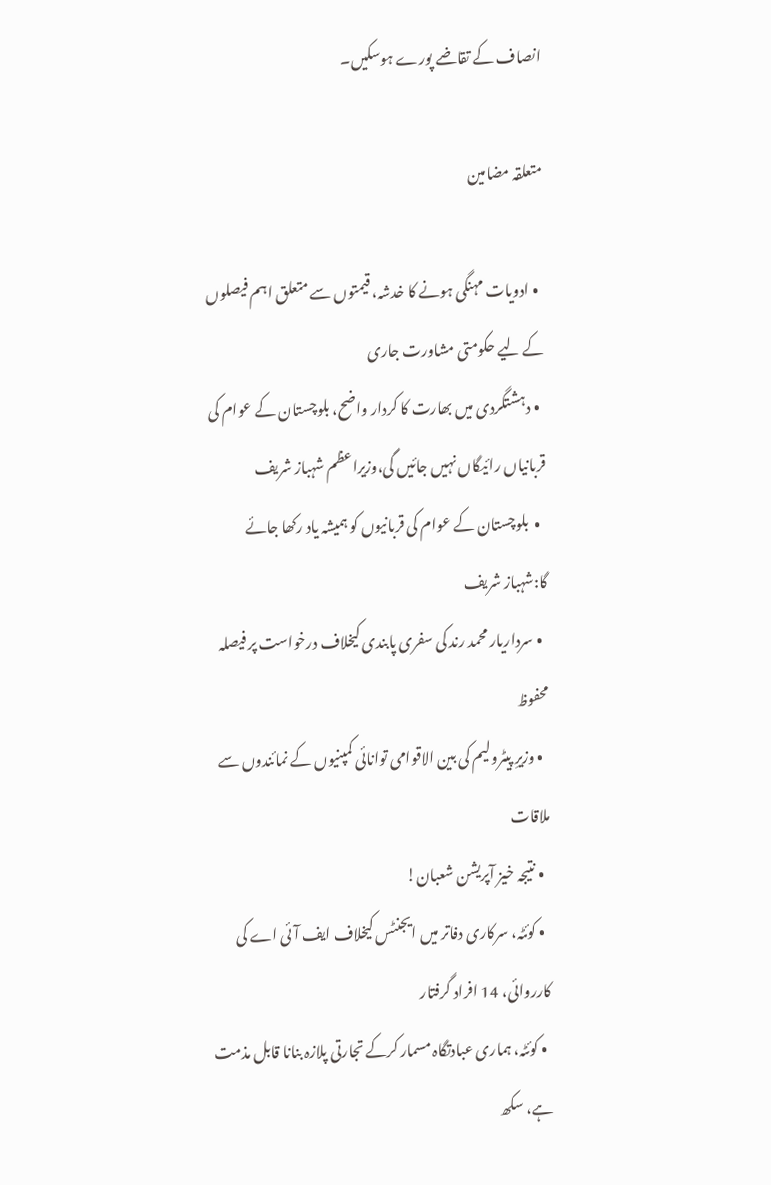انصاف کے تقاضے پورے ہوسکیں۔

متعلقہ مضامین

  • ادویات مہنگی ہونے کا خدشہ، قیمتوں سے متعلق اہم فیصلوں کے لیے حکومتی مشاورت جاری
  • دہشتگردی میں بھارت کا کردار واضح، بلوچستان کے عوام کی قربانیاں رائیگاں نہیں جائیں گی،وزیراعظم شہباز شریف
  •  بلوچستان کے عوام کی قربانیوں کو ہمیشہ یاد رکھا جائے گا:شہباز شریف
  • سرداریار محمد رند کی سفری پابندی کیخلاف درخواست پر فیصلہ محفوظ
  • وزیرِ پیٹرولیم کی بین الاقوامی توانائی کمپنیوں کے نمائندوں سے ملاقات
  • نتیجہ خیز آپریشن شعبان!
  • کوئٹہ، سرکاری دفاتر میں ایجنٹس کیخلاف ایف آئی اے کی کارروائی، 14 افراد گرفتار
  • کوئٹہ، ہماری عبادتگاہ مسمار کرکے تجارتی پلازہ بنانا قابل مذمت ہے، سکھ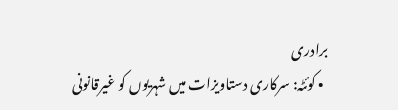برادری
  • کوئٹہ: سرکاری دستاویزات میں شہریوں کو غیرقانونی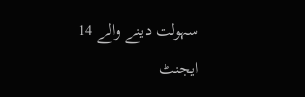سہولت دینے والے 14 ایجنٹ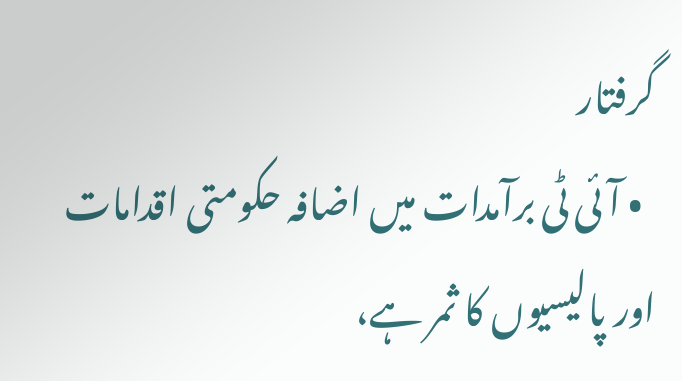گرفتار
  • آئی ٹی برآمدات میں اضافہ حکومتی اقدامات اور پالیسیوں کا ثمر ہے،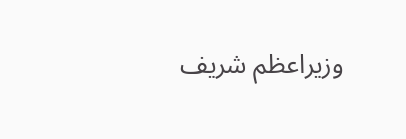وزیراعظم شریف